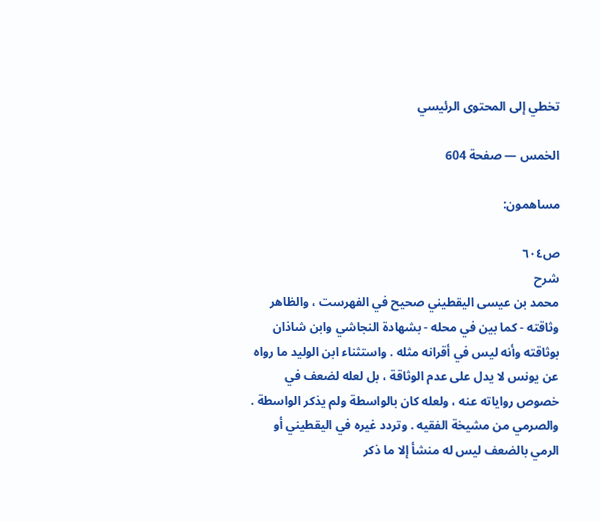تخطي إلى المحتوى الرئيسي

الخمس — صفحة 604

مساهمون:

ص٦٠٤
شرح
محمد بن عيسى اليقطيني صحيح في الفهرست ، والظاهر وثاقته - كما بين في محله - بشهادة النجاشي وابن شاذان بوثاقته وأنه ليس في أقرانه مثله . واستثناء ابن الوليد ما رواه عن يونس لا يدل على عدم الوثاقة ، بل لعله لضعف في خصوص رواياته عنه ، ولعله كان بالواسطة ولم يذكر الواسطة . والصرمي من مشيخة الفقيه . وتردد غيره في اليقطيني أو الرمي بالضعف ليس له منشأ إلا ما ذكر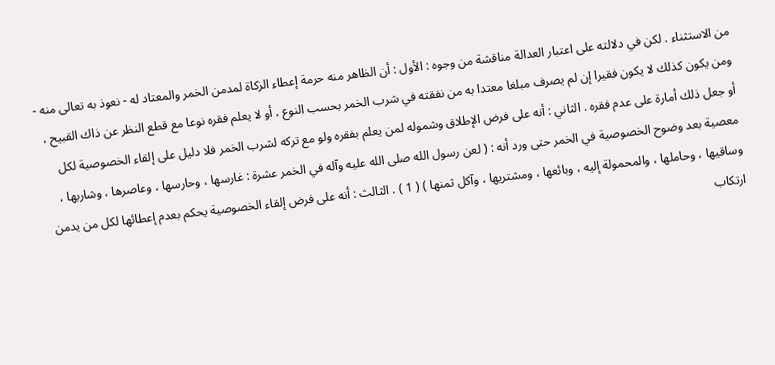من الاستثناء . لكن في دلالته على اعتبار العدالة مناقشة من وجوه : الأول : أن الظاهر منه حرمة إعطاء الزكاة لمدمن الخمر والمعتاد له - نعوذ به تعالى منه - ومن يكون كذلك لا يكون فقيرا إن لم يصرف مبلغا معتدا به من نفقته في شرب الخمر بحسب النوع ، أو لا يعلم فقره نوعا مع قطع النظر عن ذاك القبيح ، أو جعل ذلك أمارة على عدم فقره . الثاني : أنه على فرض الإطلاق وشموله لمن يعلم بفقره ولو مع تركه لشرب الخمر فلا دليل على إلقاء الخصوصية لكل معصية بعد وضوح الخصوصية في الخمر حتى ورد أنه : ( لعن رسول الله صلى الله عليه وآله في الخمر عشرة : غارسها ، وحارسها ، وعاصرها ، وشاربها ، وساقيها ، وحاملها ، والمحمولة إليه ، وبائعها ، ومشتريها ، وآكل ثمنها ) ( 1 ) . الثالث : أنه على فرض إلقاء الخصوصية يحكم بعدم إعطائها لكل من يدمن ارتكاب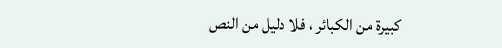كبيرة من الكبائر ، فلا دليل من النص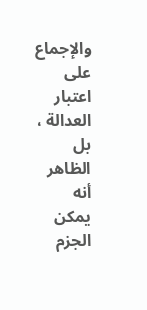والإجماع على اعتبار العدالة ، بل الظاهر أنه يمكن الجزم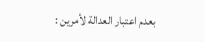بعدم اعتبار العدالة لأمرين :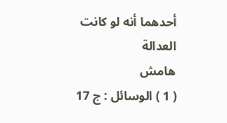أحدهما أنه لو كانت العدالة
هامش
( 1 ) الوسائل : ج 17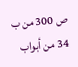ص 300 من ب 34 من أبواب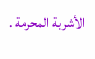الأشربة المحرمة .